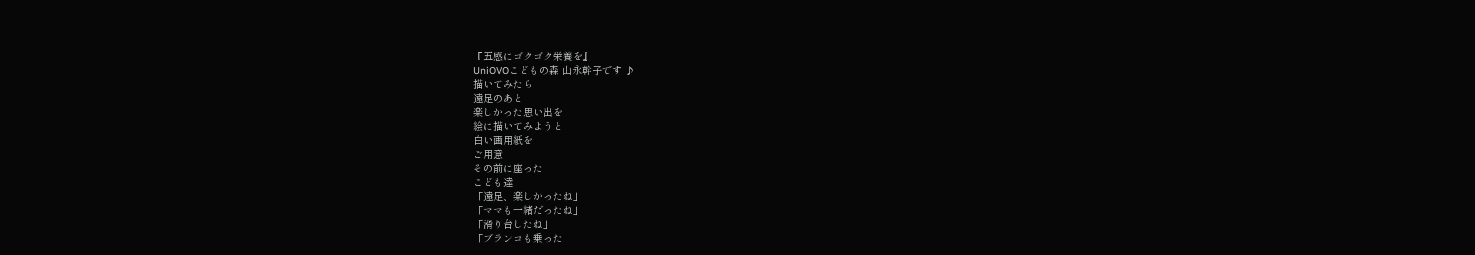『五感にゴクゴク栄養を』
UniOVOこどもの森 山永幹子です ♪
描いてみたら
遠足のあと
楽しかった思い出を
絵に描いてみようと
白い画用紙を
ご用意
その前に座った
こども達
「遠足、楽しかったね」
「ママも一緒だったね」
「滑り台したね」
「ブランコも乗った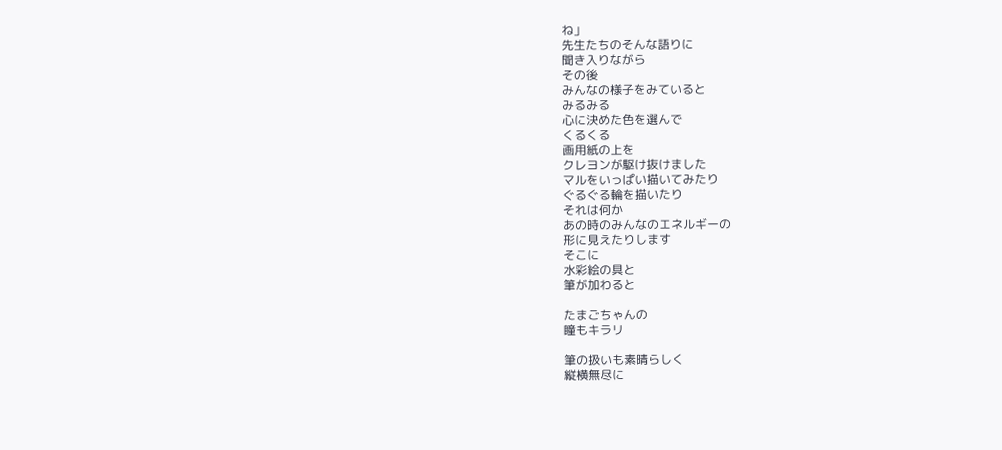ね」
先生たちのそんな語りに
聞き入りながら
その後
みんなの様子をみていると
みるみる
心に決めた色を選んで
くるくる
画用紙の上を
クレヨンが駆け抜けました
マルをいっぱい描いてみたり
ぐるぐる輪を描いたり
それは何か
あの時のみんなのエネルギーの
形に見えたりします
そこに
水彩絵の具と
筆が加わると

たまごちゃんの
瞳もキラリ

筆の扱いも素晴らしく
縦横無尽に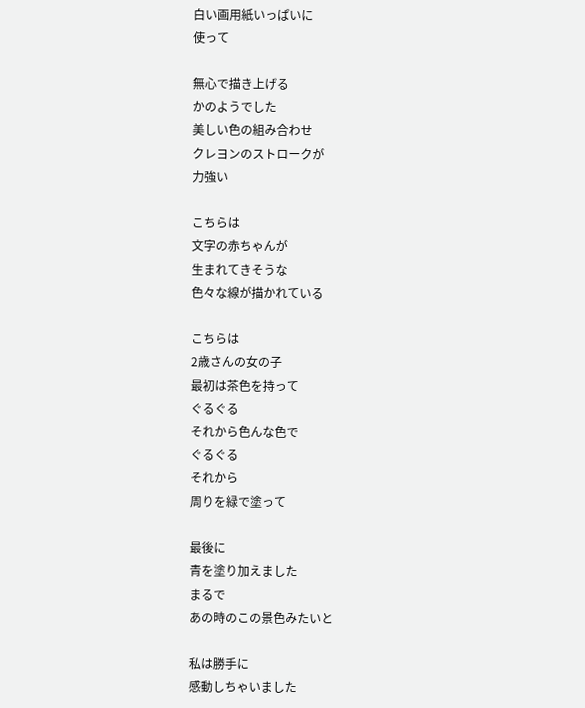白い画用紙いっぱいに
使って

無心で描き上げる
かのようでした
美しい色の組み合わせ
クレヨンのストロークが
力強い

こちらは
文字の赤ちゃんが
生まれてきそうな
色々な線が描かれている

こちらは
2歳さんの女の子
最初は茶色を持って
ぐるぐる
それから色んな色で
ぐるぐる
それから
周りを緑で塗って

最後に
青を塗り加えました
まるで
あの時のこの景色みたいと

私は勝手に
感動しちゃいました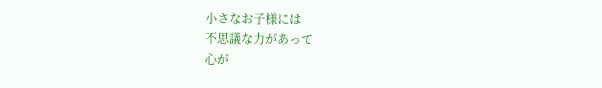小さなお子様には
不思議な力があって
心が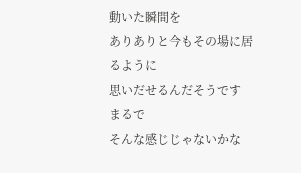動いた瞬間を
ありありと今もその場に居るように
思いだせるんだそうです
まるで
そんな感じじゃないかな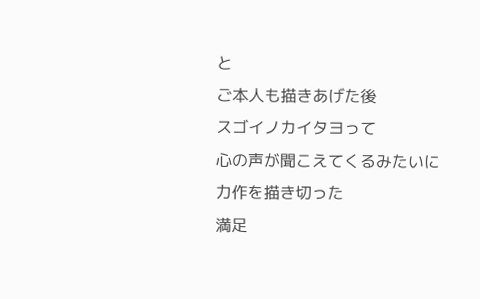と
ご本人も描きあげた後
スゴイノカイタヨって
心の声が聞こえてくるみたいに
力作を描き切った
満足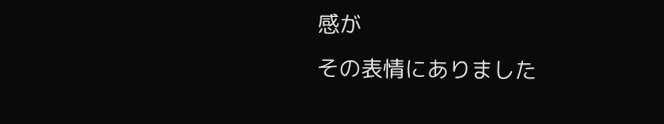感が
その表情にありました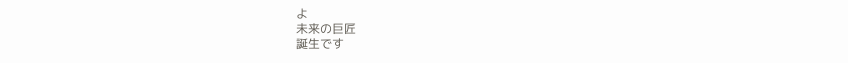よ
未来の巨匠
誕生です